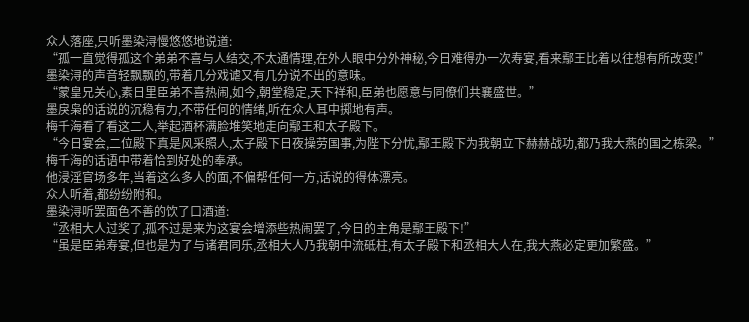众人落座,只听墨染浔慢悠悠地说道:
“孤一直觉得孤这个弟弟不喜与人结交,不太通情理,在外人眼中分外神秘,今日难得办一次寿宴,看来鄢王比着以往想有所改变!”
墨染浔的声音轻飘飘的,带着几分戏谑又有几分说不出的意味。
“蒙皇兄关心,素日里臣弟不喜热闹,如今,朝堂稳定,天下祥和,臣弟也愿意与同僚们共襄盛世。”
墨戾枭的话说的沉稳有力,不带任何的情绪,听在众人耳中掷地有声。
梅千海看了看这二人,举起酒杯满脸堆笑地走向鄢王和太子殿下。
“今日宴会,二位殿下真是风采照人,太子殿下日夜操劳国事,为陛下分忧,鄢王殿下为我朝立下赫赫战功,都乃我大燕的国之栋梁。”
梅千海的话语中带着恰到好处的奉承。
他浸淫官场多年,当着这么多人的面,不偏帮任何一方,话说的得体漂亮。
众人听着,都纷纷附和。
墨染浔听罢面色不善的饮了口酒道:
“丞相大人过奖了,孤不过是来为这宴会增添些热闹罢了,今日的主角是鄢王殿下!”
“虽是臣弟寿宴,但也是为了与诸君同乐,丞相大人乃我朝中流砥柱,有太子殿下和丞相大人在,我大燕必定更加繁盛。”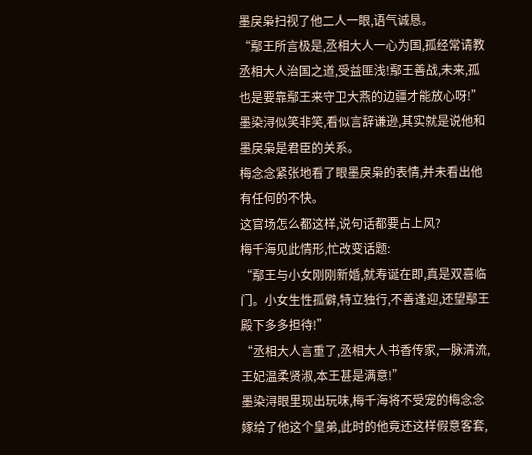墨戾枭扫视了他二人一眼,语气诚恳。
“鄢王所言极是,丞相大人一心为国,孤经常请教丞相大人治国之道,受益匪浅!鄢王善战,未来,孤也是要靠鄢王来守卫大燕的边疆才能放心呀!”
墨染浔似笑非笑,看似言辞谦逊,其实就是说他和墨戾枭是君臣的关系。
梅念念紧张地看了眼墨戾枭的表情,并未看出他有任何的不快。
这官场怎么都这样,说句话都要占上风?
梅千海见此情形,忙改变话题:
“鄢王与小女刚刚新婚,就寿诞在即,真是双喜临门。小女生性孤僻,特立独行,不善逢迎,还望鄢王殿下多多担待!”
“丞相大人言重了,丞相大人书香传家,一脉清流,王妃温柔贤淑,本王甚是满意!”
墨染浔眼里现出玩味,梅千海将不受宠的梅念念嫁给了他这个皇弟,此时的他竟还这样假意客套,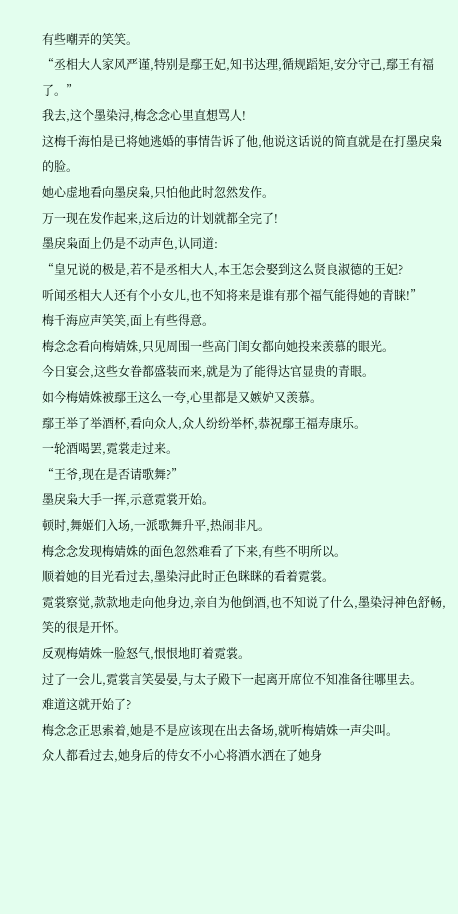有些嘲弄的笑笑。
“丞相大人家风严谨,特别是鄢王妃,知书达理,循规蹈矩,安分守己,鄢王有福了。”
我去,这个墨染浔,梅念念心里直想骂人!
这梅千海怕是已将她逃婚的事情告诉了他,他说这话说的简直就是在打墨戾枭的脸。
她心虚地看向墨戾枭,只怕他此时忽然发作。
万一现在发作起来,这后边的计划就都全完了!
墨戾枭面上仍是不动声色,认同道:
“皇兄说的极是,若不是丞相大人,本王怎会娶到这么贤良淑德的王妃?
听闻丞相大人还有个小女儿,也不知将来是谁有那个福气能得她的青睐!”
梅千海应声笑笑,面上有些得意。
梅念念看向梅婧姝,只见周围一些高门闺女都向她投来羡慕的眼光。
今日宴会,这些女眷都盛装而来,就是为了能得达官显贵的青眼。
如今梅婧姝被鄢王这么一夸,心里都是又嫉妒又羡慕。
鄢王举了举酒杯,看向众人,众人纷纷举杯,恭祝鄢王福寿康乐。
一轮酒喝罢,霓裳走过来。
“王爷,现在是否请歌舞?”
墨戾枭大手一挥,示意霓裳开始。
顿时,舞姬们入场,一派歌舞升平,热闹非凡。
梅念念发现梅婧姝的面色忽然难看了下来,有些不明所以。
顺着她的目光看过去,墨染浔此时正色眯眯的看着霓裳。
霓裳察觉,款款地走向他身边,亲自为他倒酒,也不知说了什么,墨染浔神色舒畅,笑的很是开怀。
反观梅婧姝一脸怒气,恨恨地盯着霓裳。
过了一会儿,霓裳言笑晏晏,与太子殿下一起离开席位不知准备往哪里去。
难道这就开始了?
梅念念正思索着,她是不是应该现在出去备场,就听梅婧姝一声尖叫。
众人都看过去,她身后的侍女不小心将酒水洒在了她身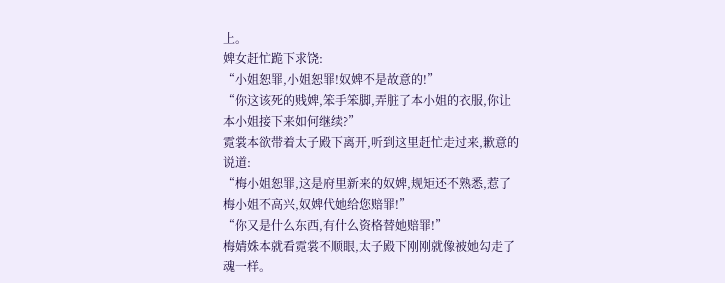上。
婢女赶忙跪下求饶:
“小姐恕罪,小姐恕罪!奴婢不是故意的!”
“你这该死的贱婢,笨手笨脚,弄脏了本小姐的衣服,你让本小姐接下来如何继续?”
霓裳本欲带着太子殿下离开,听到这里赶忙走过来,歉意的说道:
“梅小姐恕罪,这是府里新来的奴婢,规矩还不熟悉,惹了梅小姐不高兴,奴婢代她给您赔罪!”
“你又是什么东西,有什么资格替她赔罪!”
梅婧姝本就看霓裳不顺眼,太子殿下刚刚就像被她勾走了魂一样。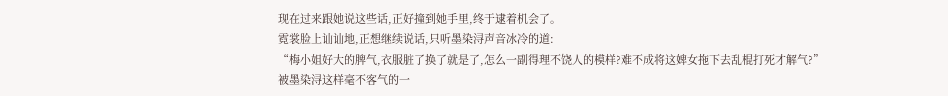现在过来跟她说这些话,正好撞到她手里,终于逮着机会了。
霓裳脸上讪讪地,正想继续说话,只听墨染浔声音冰冷的道:
“梅小姐好大的脾气,衣服脏了换了就是了,怎么一副得理不饶人的模样?难不成将这婢女拖下去乱棍打死才解气?”
被墨染浔这样毫不客气的一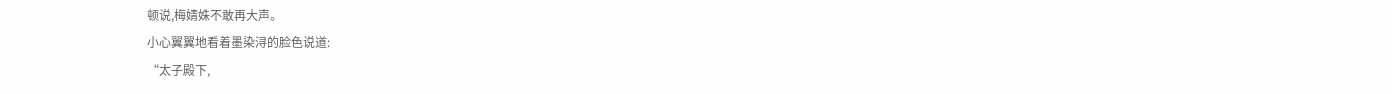顿说,梅婧姝不敢再大声。
小心翼翼地看着墨染浔的脸色说道:
“太子殿下,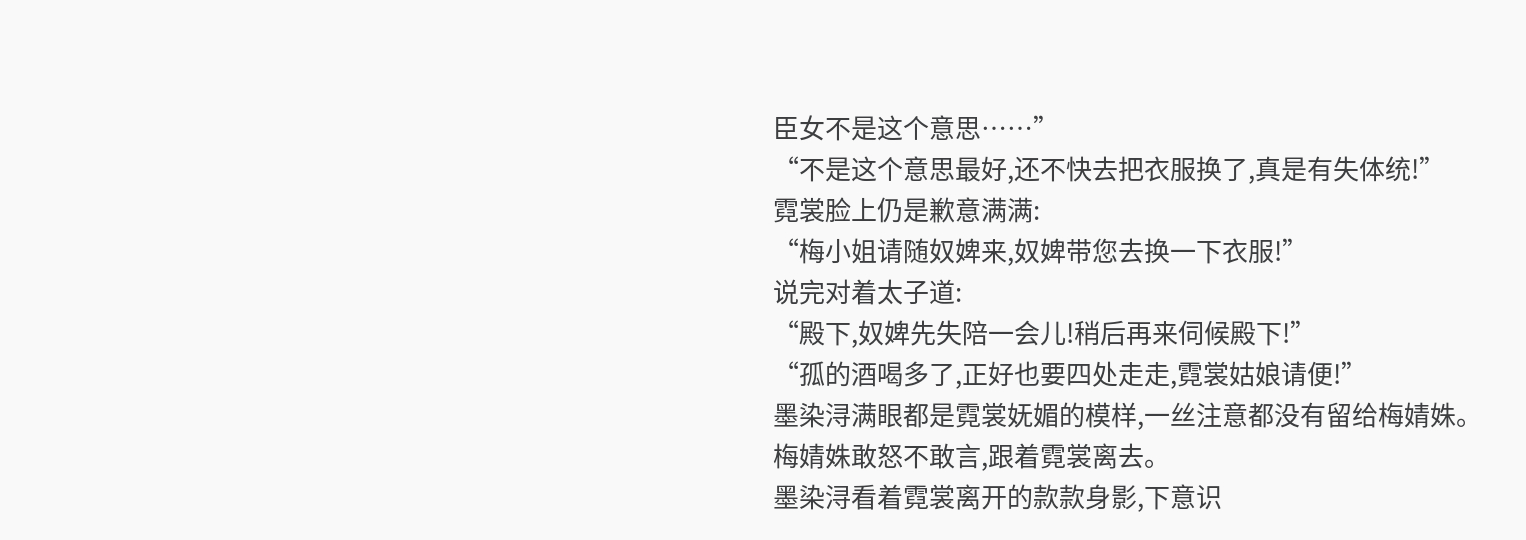臣女不是这个意思……”
“不是这个意思最好,还不快去把衣服换了,真是有失体统!”
霓裳脸上仍是歉意满满:
“梅小姐请随奴婢来,奴婢带您去换一下衣服!”
说完对着太子道:
“殿下,奴婢先失陪一会儿!稍后再来伺候殿下!”
“孤的酒喝多了,正好也要四处走走,霓裳姑娘请便!”
墨染浔满眼都是霓裳妩媚的模样,一丝注意都没有留给梅婧姝。
梅婧姝敢怒不敢言,跟着霓裳离去。
墨染浔看着霓裳离开的款款身影,下意识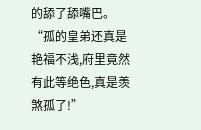的舔了舔嘴巴。
“孤的皇弟还真是艳福不浅,府里竟然有此等绝色,真是羡煞孤了!”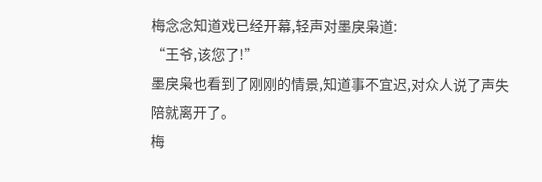梅念念知道戏已经开幕,轻声对墨戾枭道:
“王爷,该您了!”
墨戾枭也看到了刚刚的情景,知道事不宜迟,对众人说了声失陪就离开了。
梅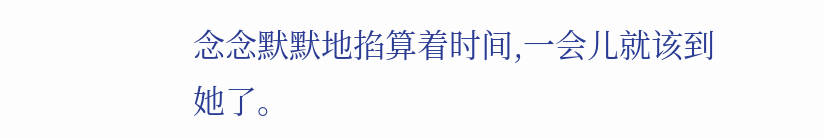念念默默地掐算着时间,一会儿就该到她了。